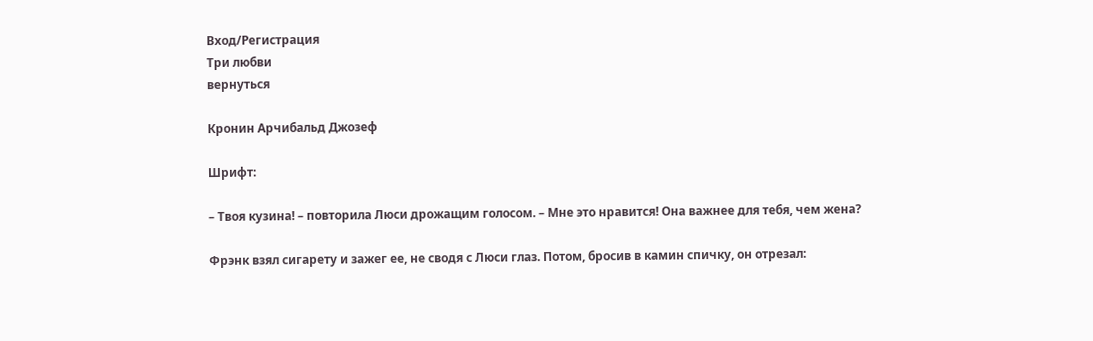Вход/Регистрация
Три любви
вернуться

Кронин Арчибальд Джозеф

Шрифт:

– Твоя кузина! – повторила Люси дрожащим голосом. – Мне это нравится! Она важнее для тебя, чем жена?

Фрэнк взял сигарету и зажег ее, не сводя с Люси глаз. Потом, бросив в камин спичку, он отрезал: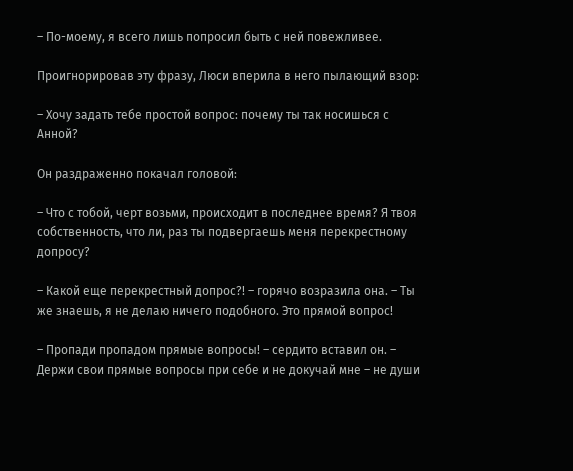– По-моему, я всего лишь попросил быть с ней повежливее.

Проигнорировав эту фразу, Люси вперила в него пылающий взор:

– Хочу задать тебе простой вопрос: почему ты так носишься с Анной?

Он раздраженно покачал головой:

– Что с тобой, черт возьми, происходит в последнее время? Я твоя собственность, что ли, раз ты подвергаешь меня перекрестному допросу?

– Какой еще перекрестный допрос?! – горячо возразила она. – Ты же знаешь, я не делаю ничего подобного. Это прямой вопрос!

– Пропади пропадом прямые вопросы! – сердито вставил он. – Держи свои прямые вопросы при себе и не докучай мне – не души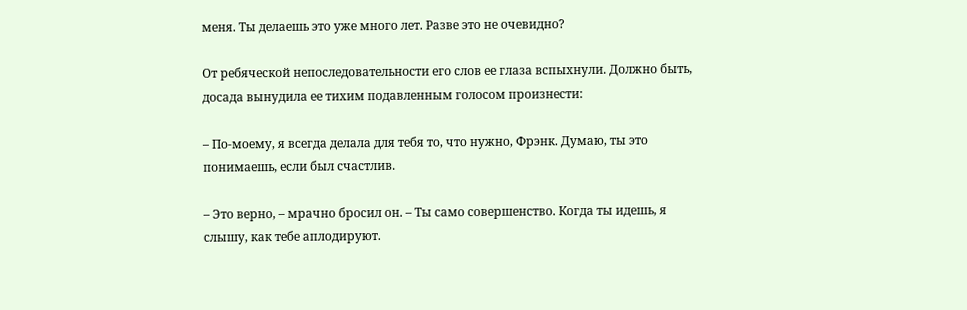меня. Ты делаешь это уже много лет. Разве это не очевидно?

От ребяческой непоследовательности его слов ее глаза вспыхнули. Должно быть, досада вынудила ее тихим подавленным голосом произнести:

– По-моему, я всегда делала для тебя то, что нужно, Фрэнк. Думаю, ты это понимаешь, если был счастлив.

– Это верно, – мрачно бросил он. – Ты само совершенство. Когда ты идешь, я слышу, как тебе аплодируют.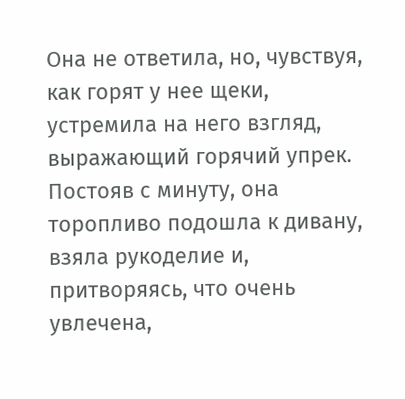Она не ответила, но, чувствуя, как горят у нее щеки, устремила на него взгляд, выражающий горячий упрек. Постояв с минуту, она торопливо подошла к дивану, взяла рукоделие и, притворяясь, что очень увлечена,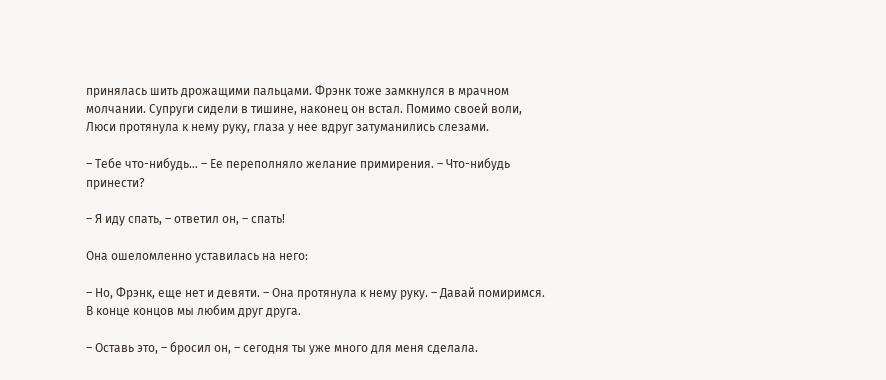принялась шить дрожащими пальцами. Фрэнк тоже замкнулся в мрачном молчании. Супруги сидели в тишине, наконец он встал. Помимо своей воли, Люси протянула к нему руку, глаза у нее вдруг затуманились слезами.

– Тебе что-нибудь… – Ее переполняло желание примирения. – Что-нибудь принести?

– Я иду спать, – ответил он, – спать!

Она ошеломленно уставилась на него:

– Но, Фрэнк, еще нет и девяти. – Она протянула к нему руку. – Давай помиримся. В конце концов мы любим друг друга.

– Оставь это, – бросил он, – сегодня ты уже много для меня сделала.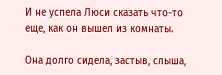И не успела Люси сказать что-то еще, как он вышел из комнаты.

Она долго сидела, застыв, слыша,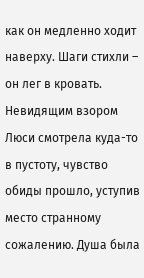как он медленно ходит наверху. Шаги стихли – он лег в кровать. Невидящим взором Люси смотрела куда-то в пустоту, чувство обиды прошло, уступив место странному сожалению. Душа была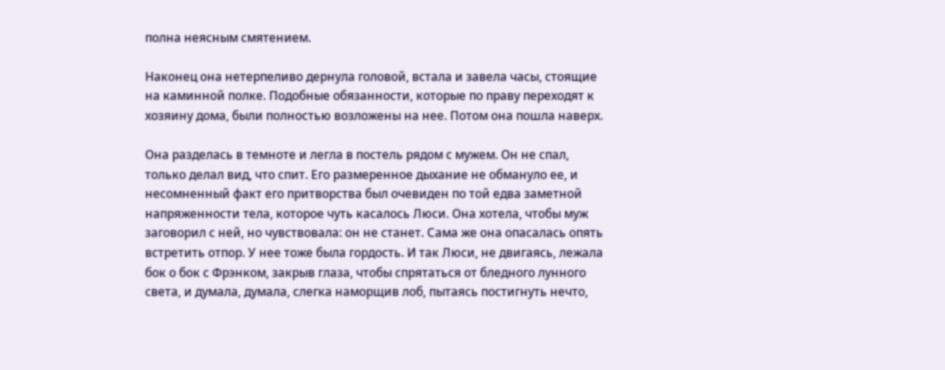полна неясным смятением.

Наконец она нетерпеливо дернула головой, встала и завела часы, стоящие на каминной полке. Подобные обязанности, которые по праву переходят к хозяину дома, были полностью возложены на нее. Потом она пошла наверх.

Она разделась в темноте и легла в постель рядом с мужем. Он не спал, только делал вид, что спит. Его размеренное дыхание не обмануло ее, и несомненный факт его притворства был очевиден по той едва заметной напряженности тела, которое чуть касалось Люси. Она хотела, чтобы муж заговорил с ней, но чувствовала: он не станет. Сама же она опасалась опять встретить отпор. У нее тоже была гордость. И так Люси, не двигаясь, лежала бок о бок с Фрэнком, закрыв глаза, чтобы спрятаться от бледного лунного света, и думала, думала, слегка наморщив лоб, пытаясь постигнуть нечто,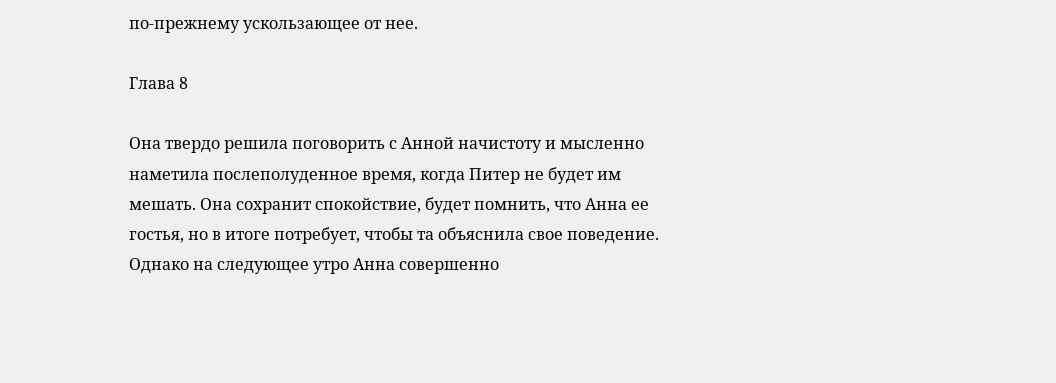по-прежнему ускользающее от нее.

Глава 8

Она твердо решила поговорить с Анной начистоту и мысленно наметила послеполуденное время, когда Питер не будет им мешать. Она сохранит спокойствие, будет помнить, что Анна ее гостья, но в итоге потребует, чтобы та объяснила свое поведение. Однако на следующее утро Анна совершенно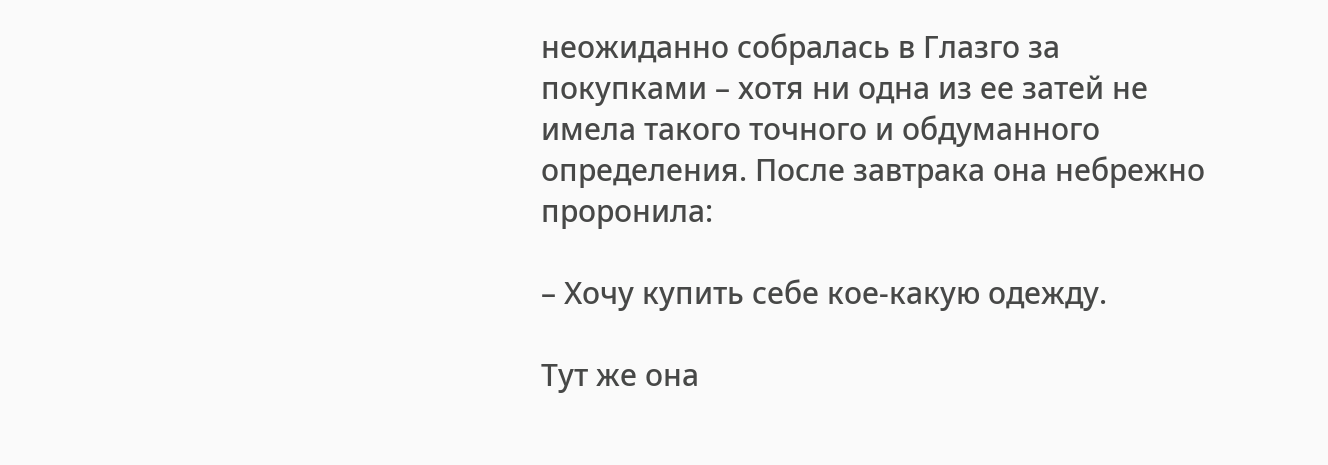неожиданно собралась в Глазго за покупками – хотя ни одна из ее затей не имела такого точного и обдуманного определения. После завтрака она небрежно проронила:

– Хочу купить себе кое-какую одежду.

Тут же она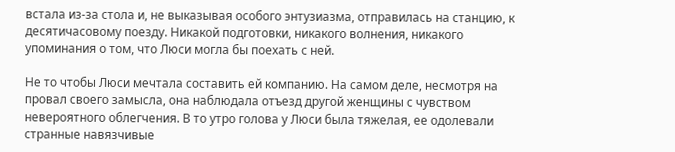встала из-за стола и, не выказывая особого энтузиазма, отправилась на станцию, к десятичасовому поезду. Никакой подготовки, никакого волнения, никакого упоминания о том, что Люси могла бы поехать с ней.

Не то чтобы Люси мечтала составить ей компанию. На самом деле, несмотря на провал своего замысла, она наблюдала отъезд другой женщины с чувством невероятного облегчения. В то утро голова у Люси была тяжелая, ее одолевали странные навязчивые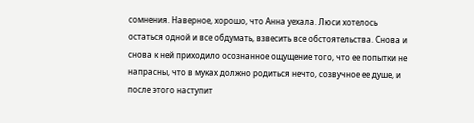сомнения. Наверное, хорошо, что Анна уехала. Люси хотелось остаться одной и все обдумать, взвесить все обстоятельства. Снова и снова к ней приходило осознанное ощущение того, что ее попытки не напрасны, что в муках должно родиться нечто, созвучное ее душе, и после этого наступит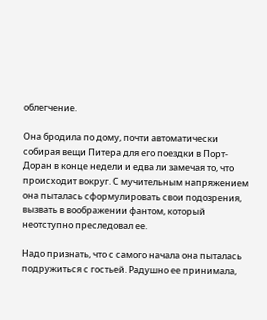облегчение.

Она бродила по дому, почти автоматически собирая вещи Питера для его поездки в Порт-Доран в конце недели и едва ли замечая то, что происходит вокруг. С мучительным напряжением она пыталась сформулировать свои подозрения, вызвать в воображении фантом, который неотступно преследовал ее.

Надо признать, что с самого начала она пыталась подружиться с гостьей. Радушно ее принимала,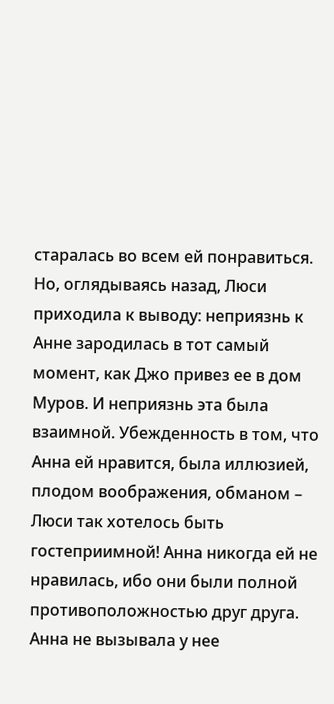старалась во всем ей понравиться. Но, оглядываясь назад, Люси приходила к выводу: неприязнь к Анне зародилась в тот самый момент, как Джо привез ее в дом Муров. И неприязнь эта была взаимной. Убежденность в том, что Анна ей нравится, была иллюзией, плодом воображения, обманом – Люси так хотелось быть гостеприимной! Анна никогда ей не нравилась, ибо они были полной противоположностью друг друга. Анна не вызывала у нее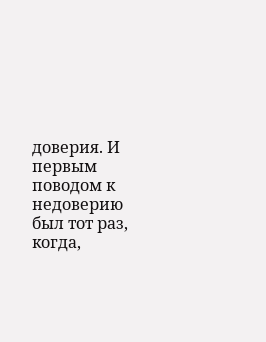доверия. И первым поводом к недоверию был тот раз, когда,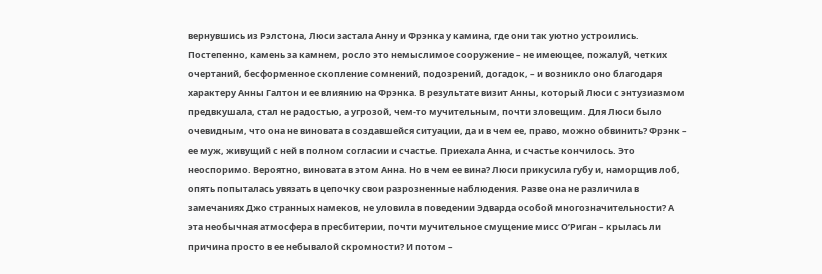вернувшись из Рэлстона, Люси застала Анну и Фрэнка у камина, где они так уютно устроились. Постепенно, камень за камнем, росло это немыслимое сооружение – не имеющее, пожалуй, четких очертаний, бесформенное скопление сомнений, подозрений, догадок, – и возникло оно благодаря характеру Анны Галтон и ее влиянию на Фрэнка. В результате визит Анны, который Люси с энтузиазмом предвкушала, стал не радостью, а угрозой, чем-то мучительным, почти зловещим. Для Люси было очевидным, что она не виновата в создавшейся ситуации, да и в чем ее, право, можно обвинить? Фрэнк – ее муж, живущий с ней в полном согласии и счастье. Приехала Анна, и счастье кончилось. Это неоспоримо. Вероятно, виновата в этом Анна. Но в чем ее вина? Люси прикусила губу и, наморщив лоб, опять попыталась увязать в цепочку свои разрозненные наблюдения. Разве она не различила в замечаниях Джо странных намеков, не уловила в поведении Эдварда особой многозначительности? А эта необычная атмосфера в пресбитерии, почти мучительное смущение мисс О’Риган – крылась ли причина просто в ее небывалой скромности? И потом –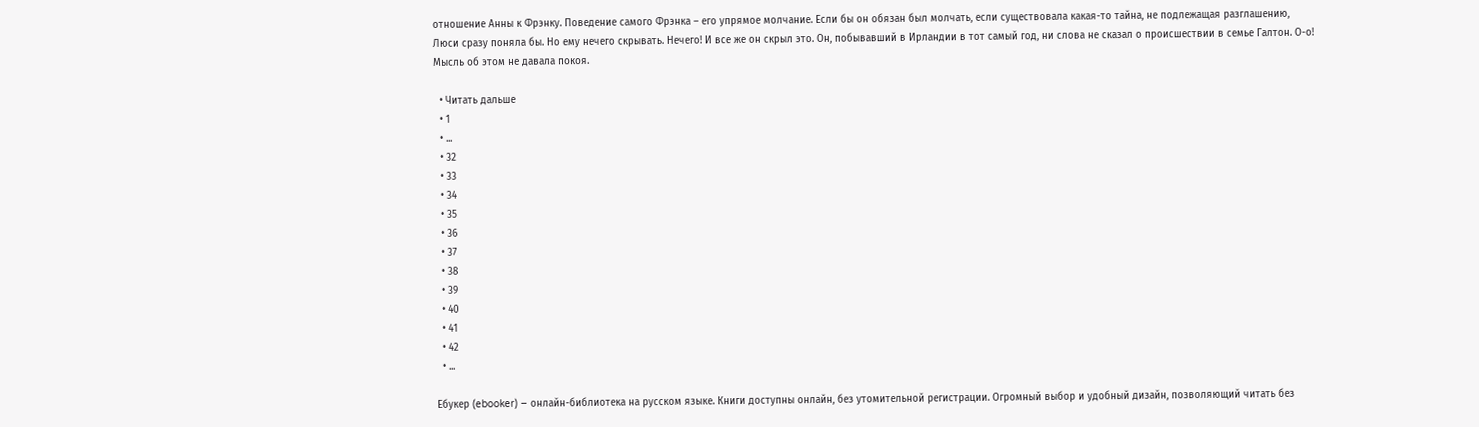отношение Анны к Фрэнку. Поведение самого Фрэнка – его упрямое молчание. Если бы он обязан был молчать, если существовала какая-то тайна, не подлежащая разглашению, Люси сразу поняла бы. Но ему нечего скрывать. Нечего! И все же он скрыл это. Он, побывавший в Ирландии в тот самый год, ни слова не сказал о происшествии в семье Галтон. О-о! Мысль об этом не давала покоя.

  • Читать дальше
  • 1
  • ...
  • 32
  • 33
  • 34
  • 35
  • 36
  • 37
  • 38
  • 39
  • 40
  • 41
  • 42
  • ...

Ебукер (ebooker) – онлайн-библиотека на русском языке. Книги доступны онлайн, без утомительной регистрации. Огромный выбор и удобный дизайн, позволяющий читать без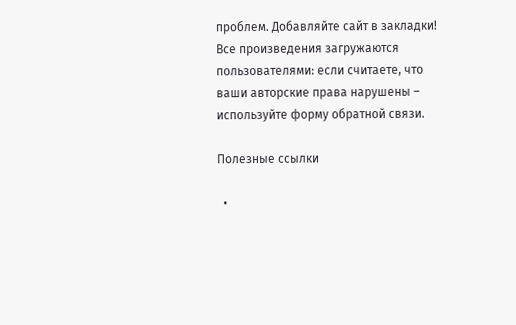проблем. Добавляйте сайт в закладки! Все произведения загружаются пользователями: если считаете, что ваши авторские права нарушены – используйте форму обратной связи.

Полезные ссылки

  •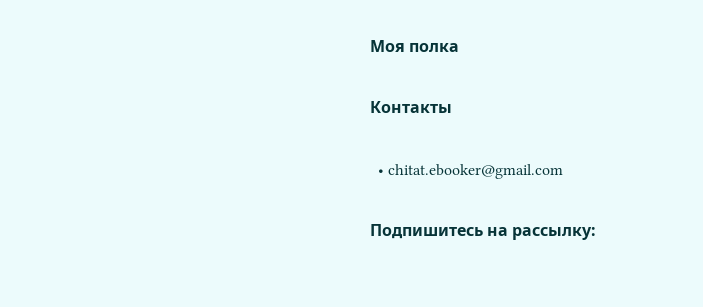Моя полка

Контакты

  • chitat.ebooker@gmail.com

Подпишитесь на рассылку: